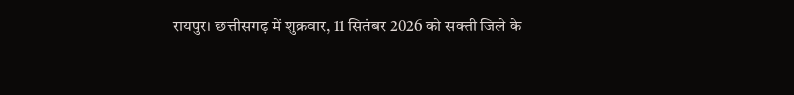रायपुर। छत्तीसगढ़ में शुक्रवार, 11 सितंबर 2026 को सक्ती जिले के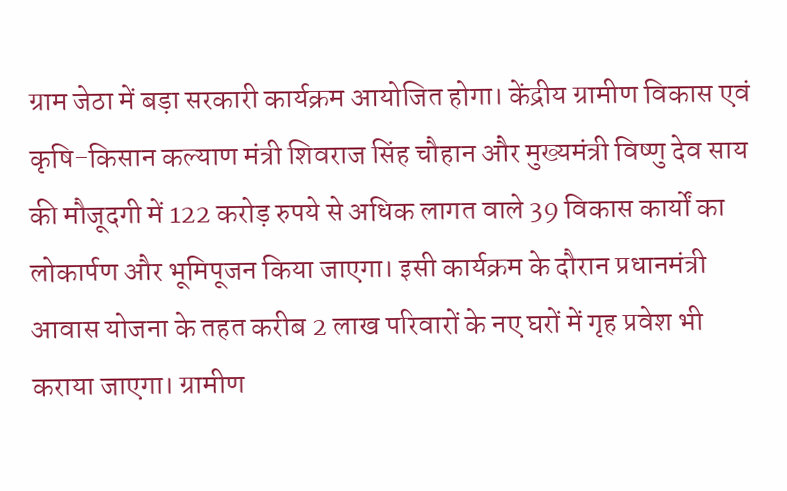ग्राम जेठा में बड़ा सरकारी कार्यक्रम आयोजित होगा। केंद्रीय ग्रामीण विकास एवं कृषि-किसान कल्याण मंत्री शिवराज सिंह चौहान और मुख्यमंत्री विष्णु देव साय की मौजूदगी में 122 करोड़ रुपये से अधिक लागत वाले 39 विकास कार्यों का लोकार्पण और भूमिपूजन किया जाएगा। इसी कार्यक्रम के दौरान प्रधानमंत्री आवास योजना के तहत करीब 2 लाख परिवारों के नए घरों में गृह प्रवेश भी कराया जाएगा। ग्रामीण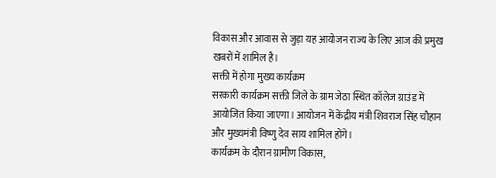विकास और आवास से जुड़ा यह आयोजन राज्य के लिए आज की प्रमुख खबरों में शामिल है।
सक्ती में होगा मुख्य कार्यक्रम
सरकारी कार्यक्रम सक्ती जिले के ग्राम जेठा स्थित कॉलेज ग्राउंड में आयोजित किया जाएगा। आयोजन में केंद्रीय मंत्री शिवराज सिंह चौहान और मुख्यमंत्री विष्णु देव साय शामिल होंगे।
कार्यक्रम के दौरान ग्रामीण विकास,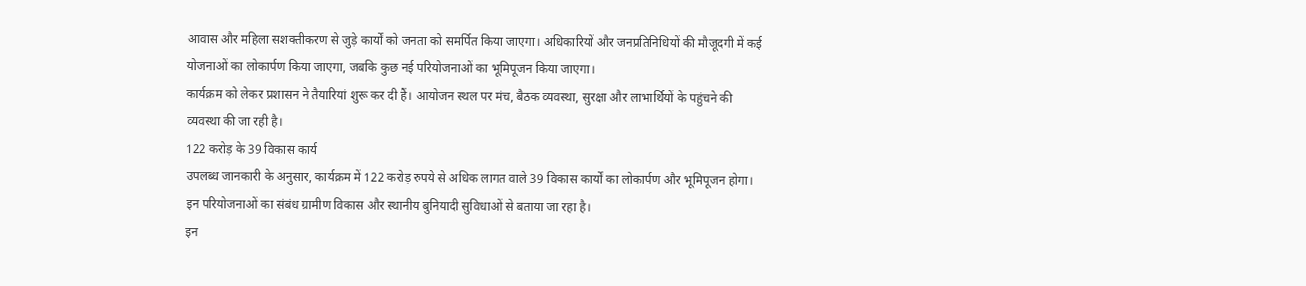आवास और महिला सशक्तीकरण से जुड़े कार्यों को जनता को समर्पित किया जाएगा। अधिकारियों और जनप्रतिनिधियों की मौजूदगी में कई योजनाओं का लोकार्पण किया जाएगा, जबकि कुछ नई परियोजनाओं का भूमिपूजन किया जाएगा।
कार्यक्रम को लेकर प्रशासन ने तैयारियां शुरू कर दी हैं। आयोजन स्थल पर मंच, बैठक व्यवस्था, सुरक्षा और लाभार्थियों के पहुंचने की व्यवस्था की जा रही है।
122 करोड़ के 39 विकास कार्य
उपलब्ध जानकारी के अनुसार, कार्यक्रम में 122 करोड़ रुपये से अधिक लागत वाले 39 विकास कार्यों का लोकार्पण और भूमिपूजन होगा। इन परियोजनाओं का संबंध ग्रामीण विकास और स्थानीय बुनियादी सुविधाओं से बताया जा रहा है।
इन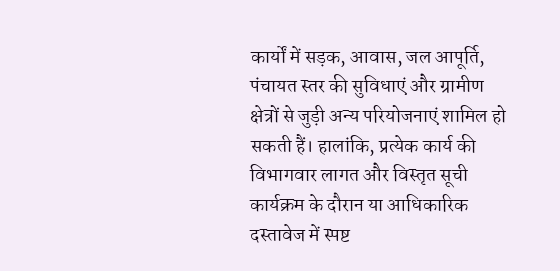कार्यों में सड़क, आवास, जल आपूर्ति, पंचायत स्तर की सुविधाएं और ग्रामीण क्षेत्रों से जुड़ी अन्य परियोजनाएं शामिल हो सकती हैं। हालांकि, प्रत्येक कार्य की विभागवार लागत और विस्तृत सूची कार्यक्रम के दौरान या आधिकारिक दस्तावेज में स्पष्ट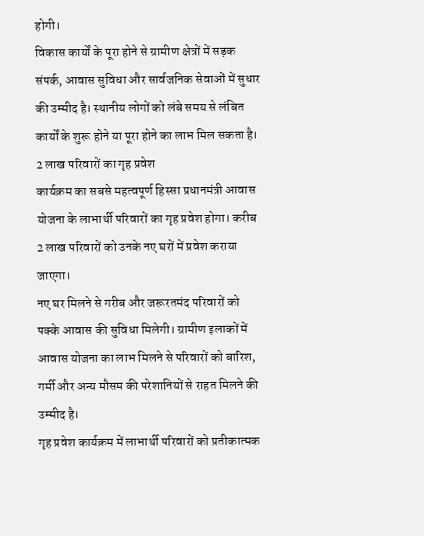होगी।
विकास कार्यों के पूरा होने से ग्रामीण क्षेत्रों में सड़क संपर्क, आवास सुविधा और सार्वजनिक सेवाओं में सुधार की उम्मीद है। स्थानीय लोगों को लंबे समय से लंबित कार्यों के शुरू होने या पूरा होने का लाभ मिल सकता है।
2 लाख परिवारों का गृह प्रवेश
कार्यक्रम का सबसे महत्वपूर्ण हिस्सा प्रधानमंत्री आवास योजना के लाभार्थी परिवारों का गृह प्रवेश होगा। करीब 2 लाख परिवारों को उनके नए घरों में प्रवेश कराया जाएगा।
नए घर मिलने से गरीब और जरूरतमंद परिवारों को पक्के आवास की सुविधा मिलेगी। ग्रामीण इलाकों में आवास योजना का लाभ मिलने से परिवारों को बारिश, गर्मी और अन्य मौसम की परेशानियों से राहत मिलने की उम्मीद है।
गृह प्रवेश कार्यक्रम में लाभार्थी परिवारों को प्रतीकात्मक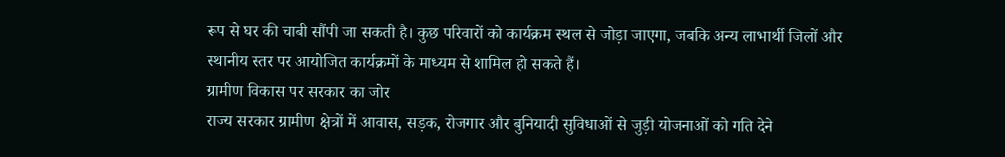रूप से घर की चाबी सौंपी जा सकती है। कुछ परिवारों को कार्यक्रम स्थल से जोड़ा जाएगा, जबकि अन्य लाभार्थी जिलों और स्थानीय स्तर पर आयोजित कार्यक्रमों के माध्यम से शामिल हो सकते हैं।
ग्रामीण विकास पर सरकार का जोर
राज्य सरकार ग्रामीण क्षेत्रों में आवास, सड़क, रोजगार और बुनियादी सुविधाओं से जुड़ी योजनाओं को गति देने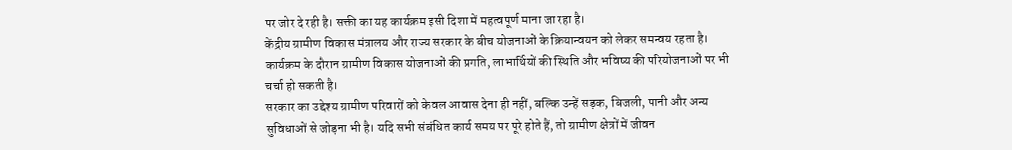पर जोर दे रही है। सक्ती का यह कार्यक्रम इसी दिशा में महत्वपूर्ण माना जा रहा है।
केंद्रीय ग्रामीण विकास मंत्रालय और राज्य सरकार के बीच योजनाओं के क्रियान्वयन को लेकर समन्वय रहता है। कार्यक्रम के दौरान ग्रामीण विकास योजनाओं की प्रगति, लाभार्थियों की स्थिति और भविष्य की परियोजनाओं पर भी चर्चा हो सकती है।
सरकार का उद्देश्य ग्रामीण परिवारों को केवल आवास देना ही नहीं, बल्कि उन्हें सड़क, बिजली, पानी और अन्य सुविधाओं से जोड़ना भी है। यदि सभी संबंधित कार्य समय पर पूरे होते हैं, तो ग्रामीण क्षेत्रों में जीवन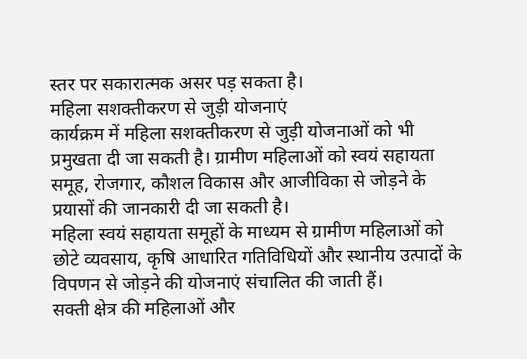स्तर पर सकारात्मक असर पड़ सकता है।
महिला सशक्तीकरण से जुड़ी योजनाएं
कार्यक्रम में महिला सशक्तीकरण से जुड़ी योजनाओं को भी प्रमुखता दी जा सकती है। ग्रामीण महिलाओं को स्वयं सहायता समूह, रोजगार, कौशल विकास और आजीविका से जोड़ने के प्रयासों की जानकारी दी जा सकती है।
महिला स्वयं सहायता समूहों के माध्यम से ग्रामीण महिलाओं को छोटे व्यवसाय, कृषि आधारित गतिविधियों और स्थानीय उत्पादों के विपणन से जोड़ने की योजनाएं संचालित की जाती हैं।
सक्ती क्षेत्र की महिलाओं और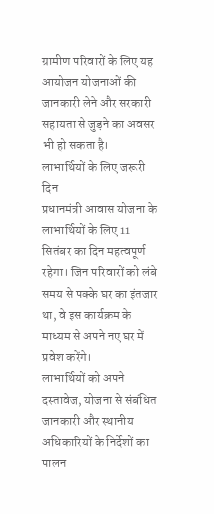ग्रामीण परिवारों के लिए यह आयोजन योजनाओं की जानकारी लेने और सरकारी सहायता से जुड़ने का अवसर भी हो सकता है।
लाभार्थियों के लिए जरूरी दिन
प्रधानमंत्री आवास योजना के लाभार्थियों के लिए 11 सितंबर का दिन महत्वपूर्ण रहेगा। जिन परिवारों को लंबे समय से पक्के घर का इंतजार था, वे इस कार्यक्रम के माध्यम से अपने नए घर में प्रवेश करेंगे।
लाभार्थियों को अपने दस्तावेज, योजना से संबंधित जानकारी और स्थानीय अधिकारियों के निर्देशों का पालन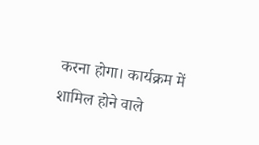करना होगा। कार्यक्रम में शामिल होने वाले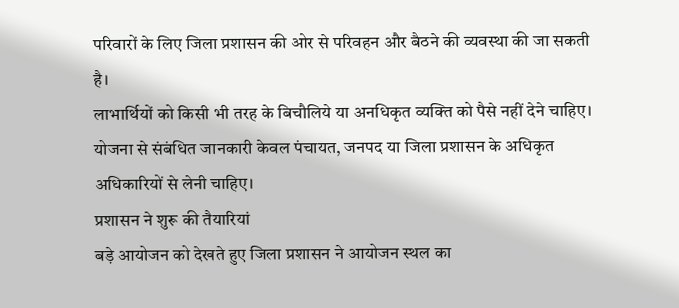परिवारों के लिए जिला प्रशासन की ओर से परिवहन और बैठने की व्यवस्था की जा सकती है।
लाभार्थियों को किसी भी तरह के बिचौलिये या अनधिकृत व्यक्ति को पैसे नहीं देने चाहिए। योजना से संबंधित जानकारी केवल पंचायत, जनपद या जिला प्रशासन के अधिकृत अधिकारियों से लेनी चाहिए।
प्रशासन ने शुरू की तैयारियां
बड़े आयोजन को देखते हुए जिला प्रशासन ने आयोजन स्थल का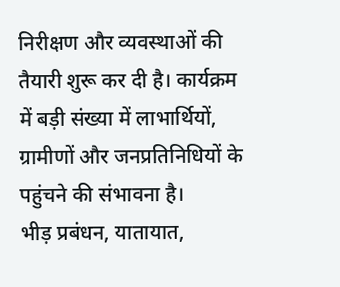निरीक्षण और व्यवस्थाओं की तैयारी शुरू कर दी है। कार्यक्रम में बड़ी संख्या में लाभार्थियों, ग्रामीणों और जनप्रतिनिधियों के पहुंचने की संभावना है।
भीड़ प्रबंधन, यातायात,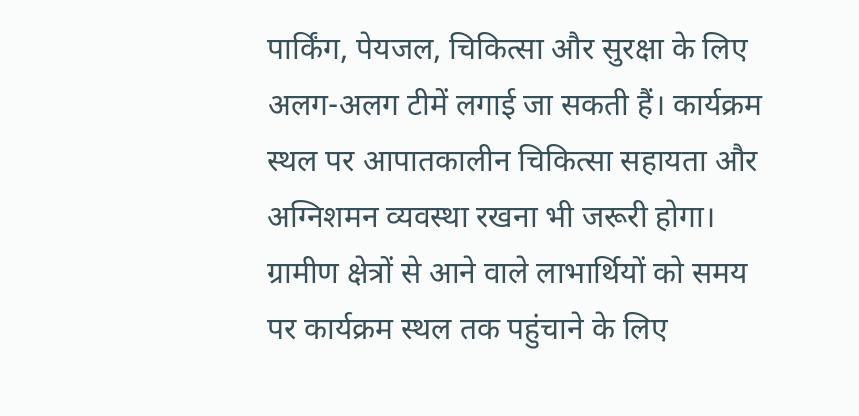पार्किंग, पेयजल, चिकित्सा और सुरक्षा के लिए अलग-अलग टीमें लगाई जा सकती हैं। कार्यक्रम स्थल पर आपातकालीन चिकित्सा सहायता और अग्निशमन व्यवस्था रखना भी जरूरी होगा।
ग्रामीण क्षेत्रों से आने वाले लाभार्थियों को समय पर कार्यक्रम स्थल तक पहुंचाने के लिए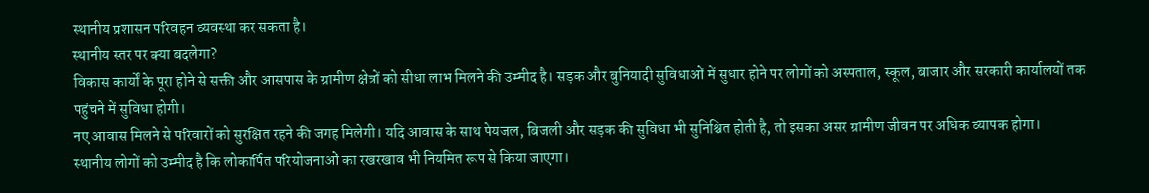स्थानीय प्रशासन परिवहन व्यवस्था कर सकता है।
स्थानीय स्तर पर क्या बदलेगा?
विकास कार्यों के पूरा होने से सक्ती और आसपास के ग्रामीण क्षेत्रों को सीधा लाभ मिलने की उम्मीद है। सड़क और बुनियादी सुविधाओं में सुधार होने पर लोगों को अस्पताल, स्कूल, बाजार और सरकारी कार्यालयों तक पहुंचने में सुविधा होगी।
नए आवास मिलने से परिवारों को सुरक्षित रहने की जगह मिलेगी। यदि आवास के साथ पेयजल, बिजली और सड़क की सुविधा भी सुनिश्चित होती है, तो इसका असर ग्रामीण जीवन पर अधिक व्यापक होगा।
स्थानीय लोगों को उम्मीद है कि लोकार्पित परियोजनाओं का रखरखाव भी नियमित रूप से किया जाएगा।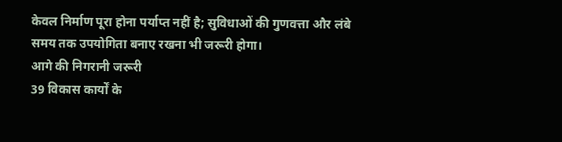केवल निर्माण पूरा होना पर्याप्त नहीं है; सुविधाओं की गुणवत्ता और लंबे समय तक उपयोगिता बनाए रखना भी जरूरी होगा।
आगे की निगरानी जरूरी
39 विकास कार्यों के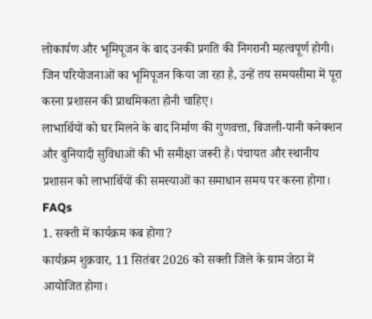लोकार्पण और भूमिपूजन के बाद उनकी प्रगति की निगरानी महत्वपूर्ण होगी। जिन परियोजनाओं का भूमिपूजन किया जा रहा है, उन्हें तय समयसीमा में पूरा करना प्रशासन की प्राथमिकता होनी चाहिए।
लाभार्थियों को घर मिलने के बाद निर्माण की गुणवत्ता, बिजली-पानी कनेक्शन और बुनियादी सुविधाओं की भी समीक्षा जरूरी है। पंचायत और स्थानीय प्रशासन को लाभार्थियों की समस्याओं का समाधान समय पर करना होगा।
FAQs
1. सक्ती में कार्यक्रम कब होगा?
कार्यक्रम शुक्रवार, 11 सितंबर 2026 को सक्ती जिले के ग्राम जेठा में आयोजित होगा।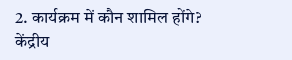2. कार्यक्रम में कौन शामिल होंगे?
केंद्रीय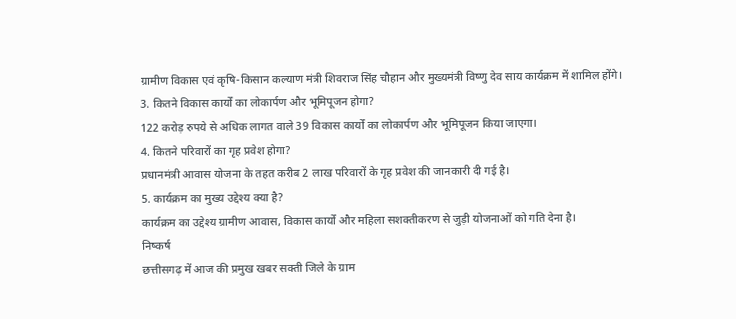ग्रामीण विकास एवं कृषि-किसान कल्याण मंत्री शिवराज सिंह चौहान और मुख्यमंत्री विष्णु देव साय कार्यक्रम में शामिल होंगे।
3. कितने विकास कार्यों का लोकार्पण और भूमिपूजन होगा?
122 करोड़ रुपये से अधिक लागत वाले 39 विकास कार्यों का लोकार्पण और भूमिपूजन किया जाएगा।
4. कितने परिवारों का गृह प्रवेश होगा?
प्रधानमंत्री आवास योजना के तहत करीब 2 लाख परिवारों के गृह प्रवेश की जानकारी दी गई है।
5. कार्यक्रम का मुख्य उद्देश्य क्या है?
कार्यक्रम का उद्देश्य ग्रामीण आवास, विकास कार्यों और महिला सशक्तीकरण से जुड़ी योजनाओं को गति देना है।
निष्कर्ष
छत्तीसगढ़ में आज की प्रमुख खबर सक्ती जिले के ग्राम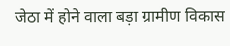जेठा में होने वाला बड़ा ग्रामीण विकास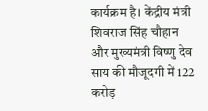कार्यक्रम है। केंद्रीय मंत्री शिवराज सिंह चौहान और मुख्यमंत्री विष्णु देव साय की मौजूदगी में 122 करोड़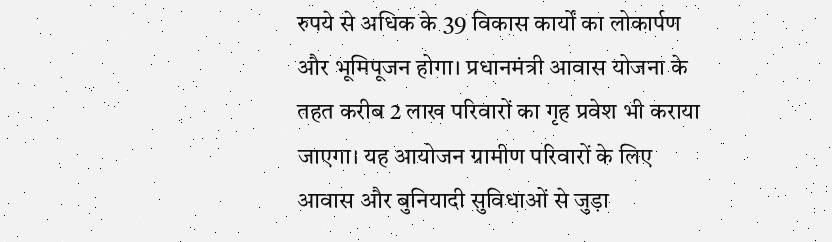रुपये से अधिक के 39 विकास कार्यों का लोकार्पण और भूमिपूजन होगा। प्रधानमंत्री आवास योजना के तहत करीब 2 लाख परिवारों का गृह प्रवेश भी कराया जाएगा। यह आयोजन ग्रामीण परिवारों के लिए आवास और बुनियादी सुविधाओं से जुड़ा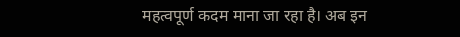महत्वपूर्ण कदम माना जा रहा है। अब इन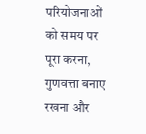परियोजनाओं को समय पर पूरा करना, गुणवत्ता बनाए रखना और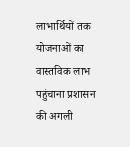लाभार्थियों तक योजनाओं का वास्तविक लाभ पहुंचाना प्रशासन की अगली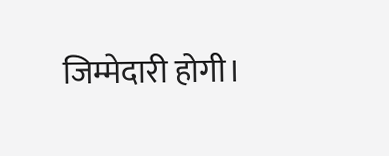जिम्मेदारी होगी।